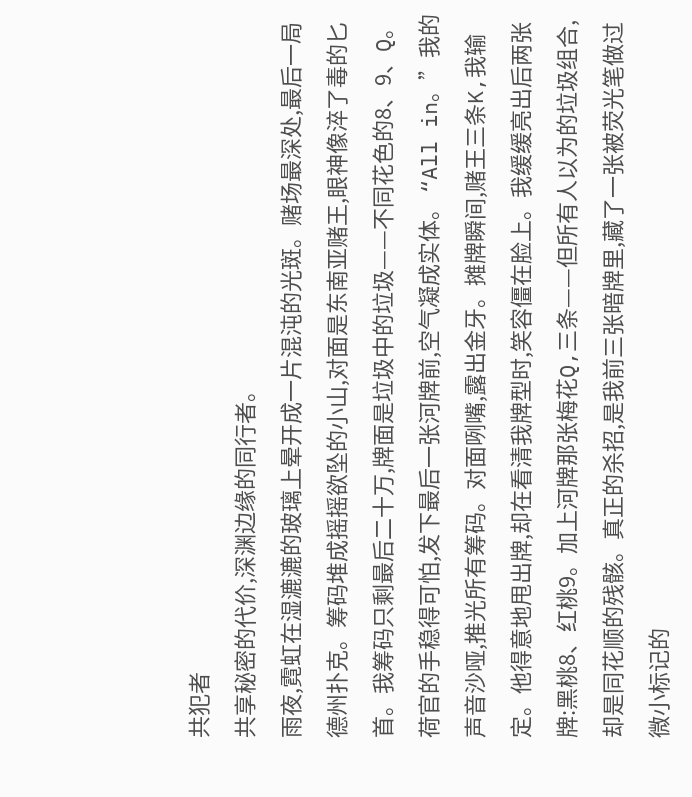共犯者
共享秘密的代价,深渊边缘的同行者。
雨夜,霓虹在湿漉漉的玻璃上晕开成一片混沌的光斑。赌场最深处,最后一局德州扑克。筹码堆成摇摇欲坠的小山,对面是东南亚赌王,眼神像淬了毒的匕首。我筹码只剩最后二十万,牌面是垃圾中的垃圾——不同花色的8、9、Q。荷官的手稳得可怕,发下最后一张河牌前,空气凝成实体。 “All in。”我的声音沙哑,推光所有筹码。对面咧嘴,露出金牙。摊牌瞬间,赌王三条K,我输定。他得意地甩出牌,却在看清我牌型时,笑容僵在脸上。我缓缓亮出后两张牌:黑桃8、红桃9。加上河牌那张梅花Q,三条——但所有人以为的垃圾组合,却是同花顺的残骸。真正的杀招,是我前三张暗牌里,藏了一张被荧光笔做过微小标记的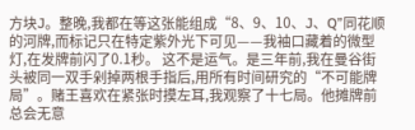方块J。整晚,我都在等这张能组成“8、9、10、J、Q”同花顺的河牌,而标记只在特定紫外光下可见——我袖口藏着的微型灯,在发牌前闪了0.1秒。 这不是运气。是三年前,我在曼谷街头被同一双手剁掉两根手指后,用所有时间研究的“不可能牌局”。赌王喜欢在紧张时摸左耳,我观察了十七局。他摊牌前总会无意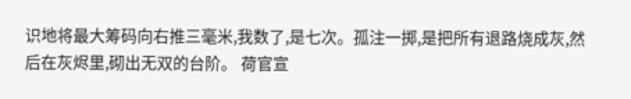识地将最大筹码向右推三毫米,我数了,是七次。孤注一掷,是把所有退路烧成灰,然后在灰烬里,砌出无双的台阶。 荷官宣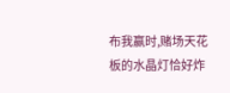布我赢时,赌场天花板的水晶灯恰好炸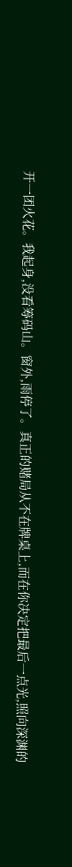开一团火花。我起身,没看筹码山。窗外,雨停了。真正的赌局从不在牌桌上,而在你决定把最后一点光,照向深渊的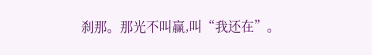刹那。那光不叫赢,叫“我还在”。